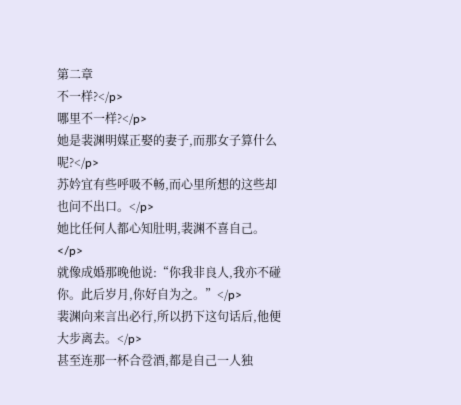第二章
不一样?</p>
哪里不一样?</p>
她是裴渊明媒正娶的妻子,而那女子算什么呢?</p>
苏妗宜有些呼吸不畅,而心里所想的这些却也问不出口。</p>
她比任何人都心知肚明,裴渊不喜自己。</p>
就像成婚那晚他说:“你我非良人,我亦不碰你。此后岁月,你好自为之。”</p>
裴渊向来言出必行,所以扔下这句话后,他便大步离去。</p>
甚至连那一杯合卺酒,都是自己一人独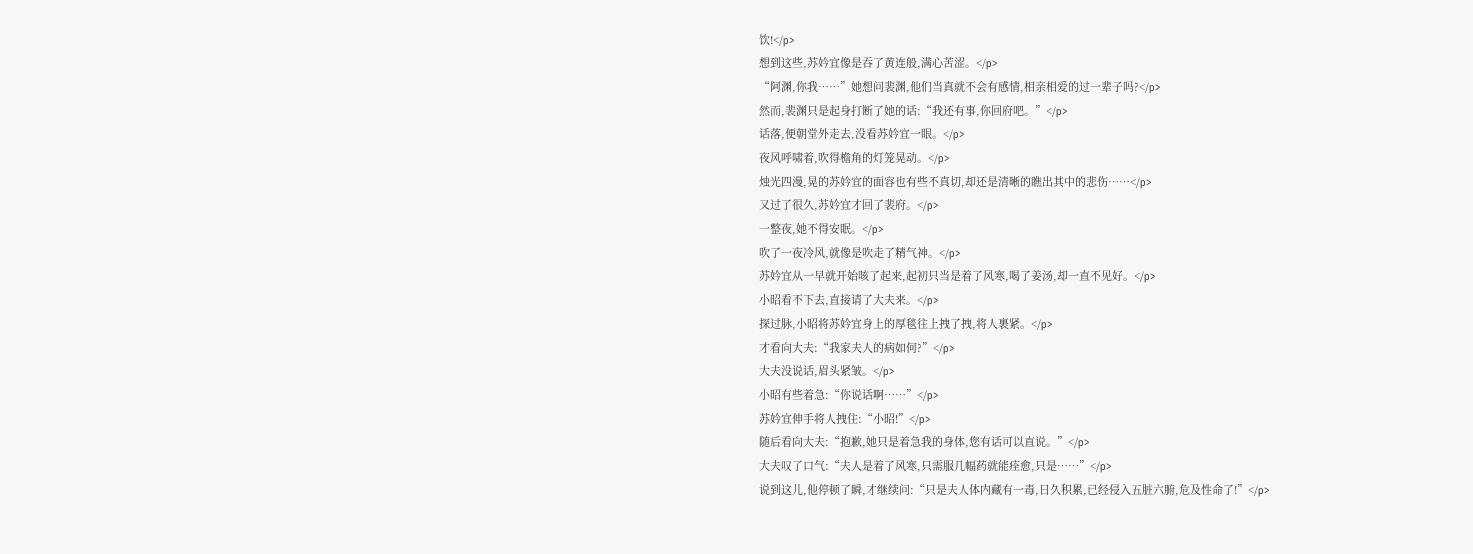饮!</p>
想到这些,苏妗宜像是吞了黄连般,满心苦涩。</p>
“阿渊,你我……”她想问裴渊,他们当真就不会有感情,相亲相爱的过一辈子吗?</p>
然而,裴渊只是起身打断了她的话:“我还有事,你回府吧。”</p>
话落,便朝堂外走去,没看苏妗宜一眼。</p>
夜风呼啸着,吹得檐角的灯笼晃动。</p>
烛光四漫,晃的苏妗宜的面容也有些不真切,却还是清晰的瞧出其中的悲伤……</p>
又过了很久,苏妗宜才回了裴府。</p>
一整夜,她不得安眠。</p>
吹了一夜冷风,就像是吹走了精气神。</p>
苏妗宜从一早就开始咳了起来,起初只当是着了风寒,喝了姜汤,却一直不见好。</p>
小昭看不下去,直接请了大夫来。</p>
探过脉,小昭将苏妗宜身上的厚毯往上拽了拽,将人裹紧。</p>
才看向大夫:“我家夫人的病如何?”</p>
大夫没说话,眉头紧皱。</p>
小昭有些着急:“你说话啊……”</p>
苏妗宜伸手将人拽住:“小昭!”</p>
随后看向大夫:“抱歉,她只是着急我的身体,您有话可以直说。”</p>
大夫叹了口气:“夫人是着了风寒,只需服几幅药就能痊愈,只是……”</p>
说到这儿,他停顿了瞬,才继续问:“只是夫人体内藏有一毒,日久积累,已经侵入五脏六腑,危及性命了!”</p>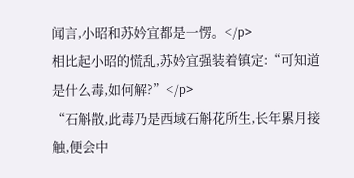闻言,小昭和苏妗宜都是一愣。</p>
相比起小昭的慌乱,苏妗宜强装着镇定:“可知道是什么毒,如何解?”</p>
“石斛散,此毒乃是西域石斛花所生,长年累月接触,便会中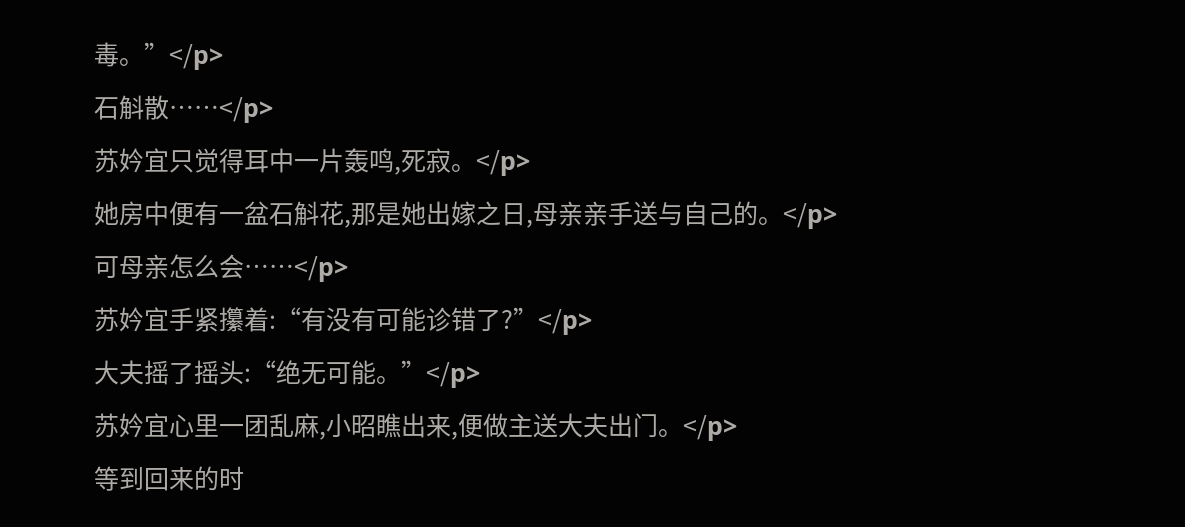毒。”</p>
石斛散……</p>
苏妗宜只觉得耳中一片轰鸣,死寂。</p>
她房中便有一盆石斛花,那是她出嫁之日,母亲亲手送与自己的。</p>
可母亲怎么会……</p>
苏妗宜手紧攥着:“有没有可能诊错了?”</p>
大夫摇了摇头:“绝无可能。”</p>
苏妗宜心里一团乱麻,小昭瞧出来,便做主送大夫出门。</p>
等到回来的时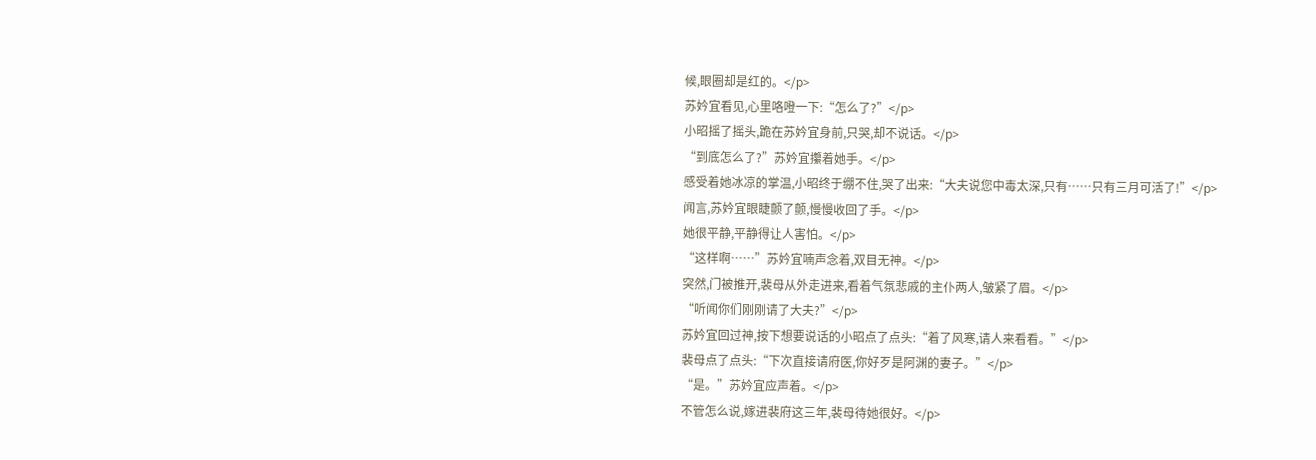候,眼圈却是红的。</p>
苏妗宜看见,心里咯噔一下:“怎么了?”</p>
小昭摇了摇头,跪在苏妗宜身前,只哭,却不说话。</p>
“到底怎么了?”苏妗宜攥着她手。</p>
感受着她冰凉的掌温,小昭终于绷不住,哭了出来:“大夫说您中毒太深,只有……只有三月可活了!”</p>
闻言,苏妗宜眼睫颤了颤,慢慢收回了手。</p>
她很平静,平静得让人害怕。</p>
“这样啊……”苏妗宜喃声念着,双目无神。</p>
突然,门被推开,裴母从外走进来,看着气氛悲戚的主仆两人,皱紧了眉。</p>
“听闻你们刚刚请了大夫?”</p>
苏妗宜回过神,按下想要说话的小昭点了点头:“着了风寒,请人来看看。”</p>
裴母点了点头:“下次直接请府医,你好歹是阿渊的妻子。”</p>
“是。”苏妗宜应声着。</p>
不管怎么说,嫁进裴府这三年,裴母待她很好。</p>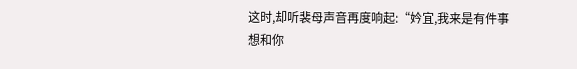这时,却听裴母声音再度响起:“妗宜,我来是有件事想和你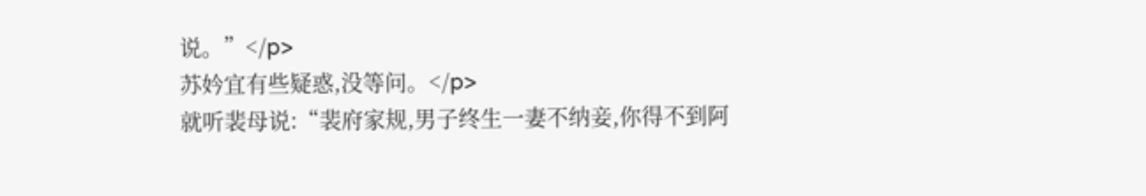说。”</p>
苏妗宜有些疑惑,没等问。</p>
就听裴母说:“裴府家规,男子终生一妻不纳妾,你得不到阿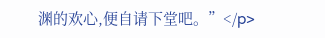渊的欢心,便自请下堂吧。”</p>